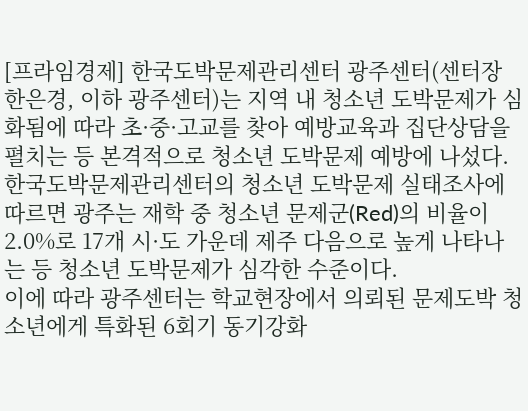[프라임경제] 한국도박문제관리센터 광주센터(센터장 한은경, 이하 광주센터)는 지역 내 청소년 도박문제가 심화됨에 따라 초·중·고교를 찾아 예방교육과 집단상담을 펼치는 등 본격적으로 청소년 도박문제 예방에 나섰다.
한국도박문제관리센터의 청소년 도박문제 실태조사에 따르면 광주는 재학 중 청소년 문제군(Red)의 비율이 2.0%로 17개 시·도 가운데 제주 다음으로 높게 나타나는 등 청소년 도박문제가 심각한 수준이다.
이에 따라 광주센터는 학교현장에서 의뢰된 문제도박 청소년에게 특화된 6회기 동기강화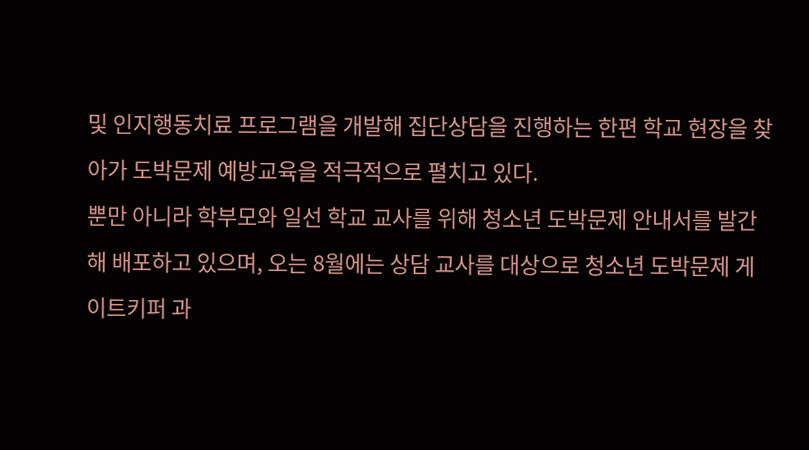및 인지행동치료 프로그램을 개발해 집단상담을 진행하는 한편 학교 현장을 찾아가 도박문제 예방교육을 적극적으로 펼치고 있다.
뿐만 아니라 학부모와 일선 학교 교사를 위해 청소년 도박문제 안내서를 발간해 배포하고 있으며, 오는 8월에는 상담 교사를 대상으로 청소년 도박문제 게이트키퍼 과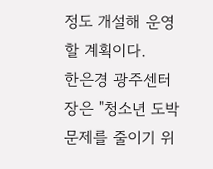정도 개설해 운영할 계획이다.
한은경 광주센터장은 "청소년 도박문제를 줄이기 위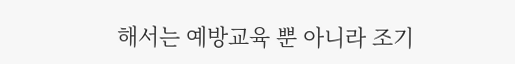해서는 예방교육 뿐 아니라 조기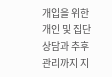개입을 위한 개인 및 집단상담과 추후 관리까지 지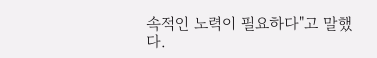속적인 노력이 필요하다"고 말했다.